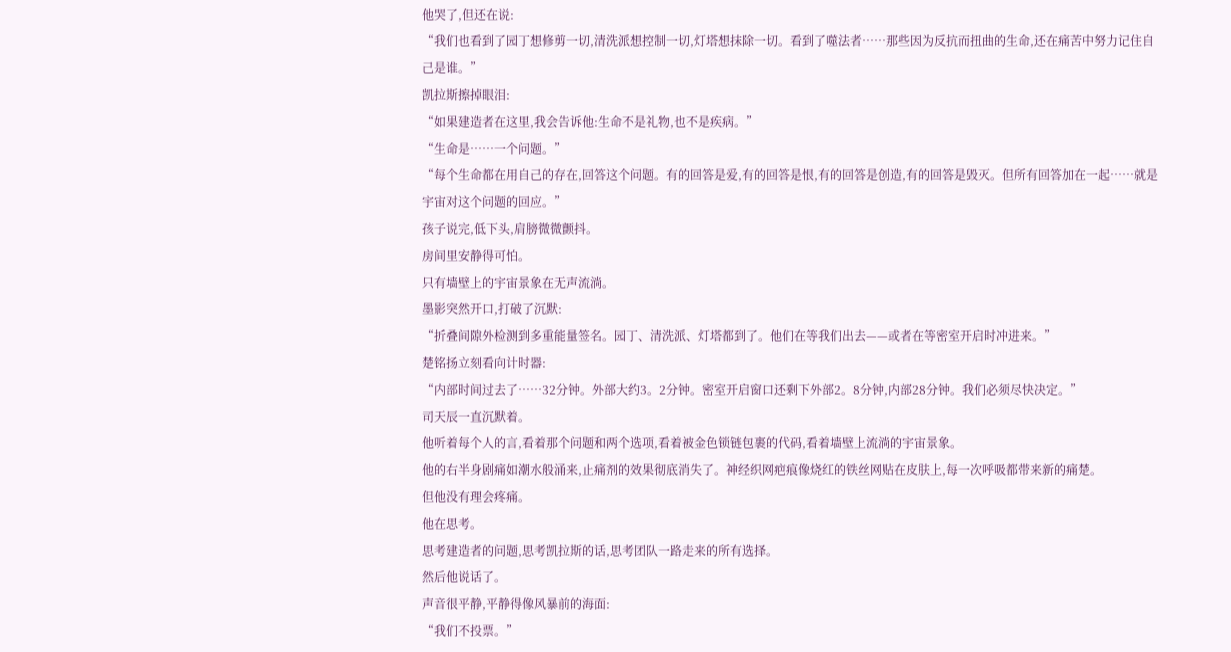他哭了,但还在说:
“我们也看到了园丁想修剪一切,清洗派想控制一切,灯塔想抹除一切。看到了噬法者……那些因为反抗而扭曲的生命,还在痛苦中努力记住自己是谁。”
凯拉斯擦掉眼泪:
“如果建造者在这里,我会告诉他:生命不是礼物,也不是疾病。”
“生命是……一个问题。”
“每个生命都在用自己的存在,回答这个问题。有的回答是爱,有的回答是恨,有的回答是创造,有的回答是毁灭。但所有回答加在一起……就是宇宙对这个问题的回应。”
孩子说完,低下头,肩膀微微颤抖。
房间里安静得可怕。
只有墙壁上的宇宙景象在无声流淌。
墨影突然开口,打破了沉默:
“折叠间隙外检测到多重能量签名。园丁、清洗派、灯塔都到了。他们在等我们出去——或者在等密室开启时冲进来。”
楚铭扬立刻看向计时器:
“内部时间过去了……32分钟。外部大约3。2分钟。密室开启窗口还剩下外部2。8分钟,内部28分钟。我们必须尽快决定。”
司天辰一直沉默着。
他听着每个人的言,看着那个问题和两个选项,看着被金色锁链包裹的代码,看着墙壁上流淌的宇宙景象。
他的右半身剧痛如潮水般涌来,止痛剂的效果彻底消失了。神经织网疤痕像烧红的铁丝网贴在皮肤上,每一次呼吸都带来新的痛楚。
但他没有理会疼痛。
他在思考。
思考建造者的问题,思考凯拉斯的话,思考团队一路走来的所有选择。
然后他说话了。
声音很平静,平静得像风暴前的海面:
“我们不投票。”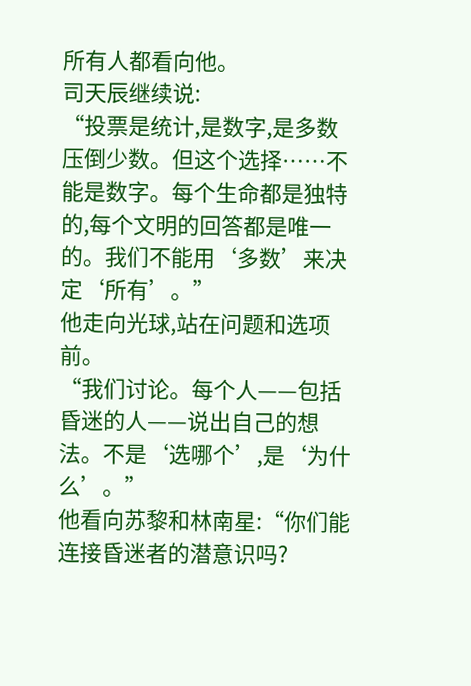所有人都看向他。
司天辰继续说:
“投票是统计,是数字,是多数压倒少数。但这个选择……不能是数字。每个生命都是独特的,每个文明的回答都是唯一的。我们不能用‘多数’来决定‘所有’。”
他走向光球,站在问题和选项前。
“我们讨论。每个人——包括昏迷的人——说出自己的想法。不是‘选哪个’,是‘为什么’。”
他看向苏黎和林南星:“你们能连接昏迷者的潜意识吗?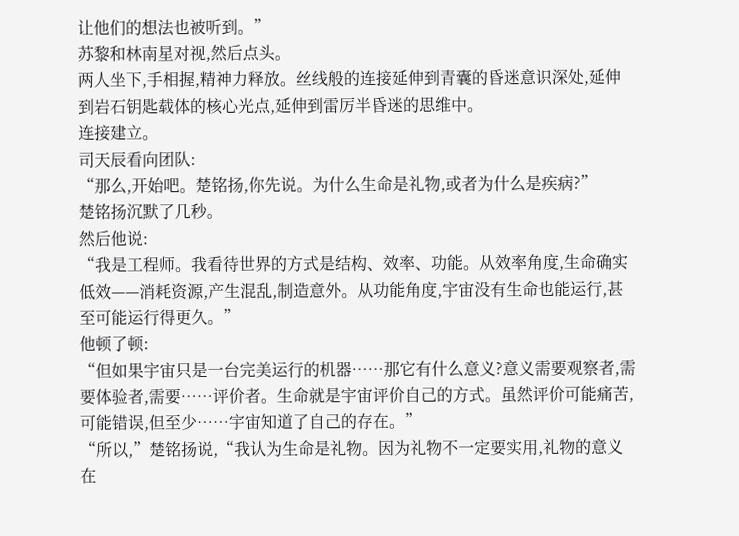让他们的想法也被听到。”
苏黎和林南星对视,然后点头。
两人坐下,手相握,精神力释放。丝线般的连接延伸到青囊的昏迷意识深处,延伸到岩石钥匙载体的核心光点,延伸到雷厉半昏迷的思维中。
连接建立。
司天辰看向团队:
“那么,开始吧。楚铭扬,你先说。为什么生命是礼物,或者为什么是疾病?”
楚铭扬沉默了几秒。
然后他说:
“我是工程师。我看待世界的方式是结构、效率、功能。从效率角度,生命确实低效——消耗资源,产生混乱,制造意外。从功能角度,宇宙没有生命也能运行,甚至可能运行得更久。”
他顿了顿:
“但如果宇宙只是一台完美运行的机器……那它有什么意义?意义需要观察者,需要体验者,需要……评价者。生命就是宇宙评价自己的方式。虽然评价可能痛苦,可能错误,但至少……宇宙知道了自己的存在。”
“所以,”楚铭扬说,“我认为生命是礼物。因为礼物不一定要实用,礼物的意义在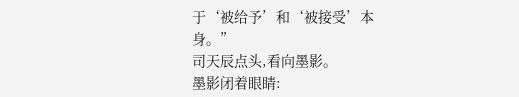于‘被给予’和‘被接受’本身。”
司天辰点头,看向墨影。
墨影闭着眼睛: